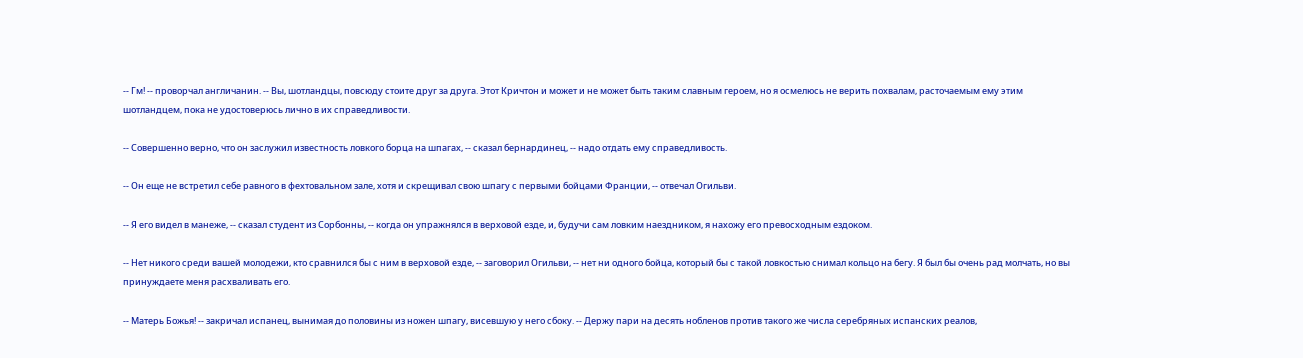-- Гм! -- проворчал англичанин. -- Вы, шотландцы, повсюду стоите друг за друга. Этот Кричтон и может и не может быть таким славным героем, но я осмелюсь не верить похвалам, расточаемым ему этим шотландцем, пока не удостоверюсь лично в их справедливости.

-- Совершенно верно, что он заслужил известность ловкого борца на шпагах, -- сказал бернардинец, -- надо отдать ему справедливость.

-- Он еще не встретил себе равного в фехтовальном зале, хотя и скрещивал свою шпагу с первыми бойцами Франции, -- отвечал Огильви.

-- Я его видел в манеже, -- сказал студент из Сорбонны, -- когда он упражнялся в верховой езде, и, будучи сам ловким наездником, я нахожу его превосходным ездоком.

-- Нет никого среди вашей молодежи, кто сравнился бы с ним в верховой езде, -- заговорил Огильви, -- нет ни одного бойца, который бы с такой ловкостью снимал кольцо на бегу. Я был бы очень рад молчать, но вы принуждаете меня расхваливать его.

-- Матерь Божья! -- закричал испанец, вынимая до половины из ножен шпагу, висевшую у него сбоку. -- Держу пари на десять нобленов против такого же числа серебряных испанских реалов,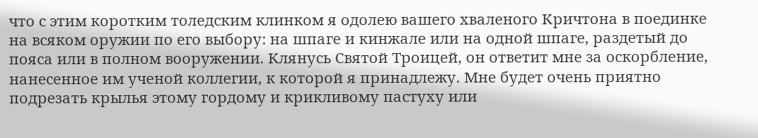что с этим коротким толедским клинком я одолею вашего хваленого Кричтона в поединке на всяком оружии по его выбору: на шпаге и кинжале или на одной шпаге, раздетый до пояса или в полном вооружении. Клянусь Святой Троицей, он ответит мне за оскорбление, нанесенное им ученой коллегии, к которой я принадлежу. Мне будет очень приятно подрезать крылья этому гордому и крикливому пастуху или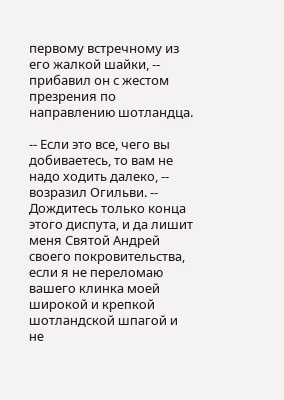первому встречному из его жалкой шайки, -- прибавил он с жестом презрения по направлению шотландца.

-- Если это все, чего вы добиваетесь, то вам не надо ходить далеко, -- возразил Огильви. -- Дождитесь только конца этого диспута, и да лишит меня Святой Андрей своего покровительства, если я не переломаю вашего клинка моей широкой и крепкой шотландской шпагой и не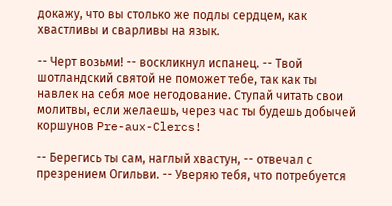докажу, что вы столько же подлы сердцем, как хвастливы и сварливы на язык.

-- Черт возьми! -- воскликнул испанец. -- Твой шотландский святой не поможет тебе, так как ты навлек на себя мое негодование. Ступай читать свои молитвы, если желаешь, через час ты будешь добычей коршунов Pre-aux-Clercs!

-- Берегись ты сам, наглый хвастун, -- отвечал с презрением Огильви. -- Уверяю тебя, что потребуется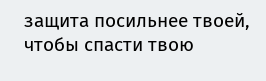защита посильнее твоей, чтобы спасти твою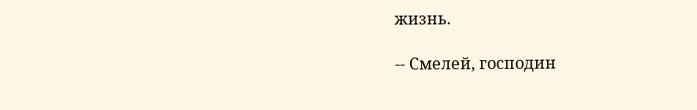жизнь.

-- Смелей, господин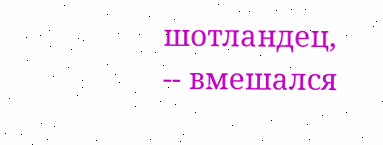шотландец, -- вмешался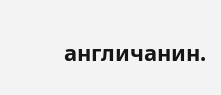англичанин.